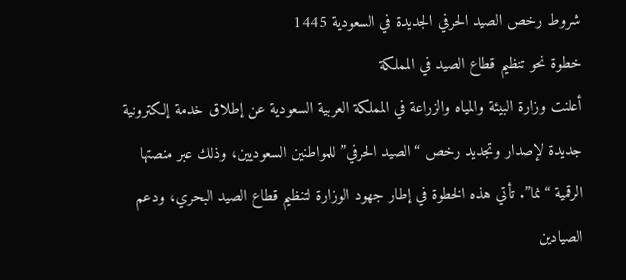شروط رخص الصيد الحرفي الجديدة في السعودية 1445
خطوة نحو تنظيم قطاع الصيد في المملكة
أعلنت وزارة البيئة والمياه والزراعة في المملكة العربية السعودية عن إطلاق خدمة إلكترونية جديدة لإصدار وتجديد رخص “الصيد الحرفي” للمواطنين السعوديين، وذلك عبر منصتها الرقمية “نما”. تأتي هذه الخطوة في إطار جهود الوزارة لتنظيم قطاع الصيد البحري، ودعم الصيادين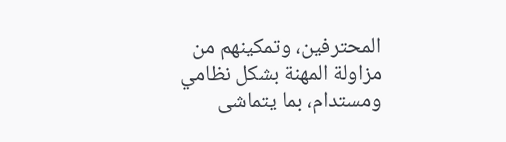المحترفين، وتمكينهم من مزاولة المهنة بشكل نظامي ومستدام، بما يتماشى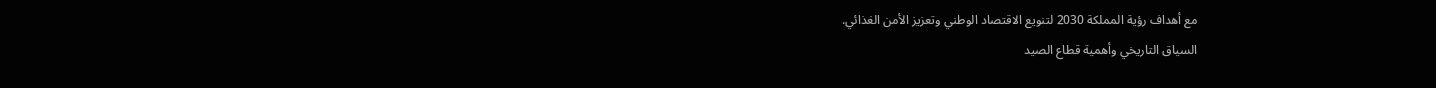مع أهداف رؤية المملكة 2030 لتنويع الاقتصاد الوطني وتعزيز الأمن الغذائي.
السياق التاريخي وأهمية قطاع الصيد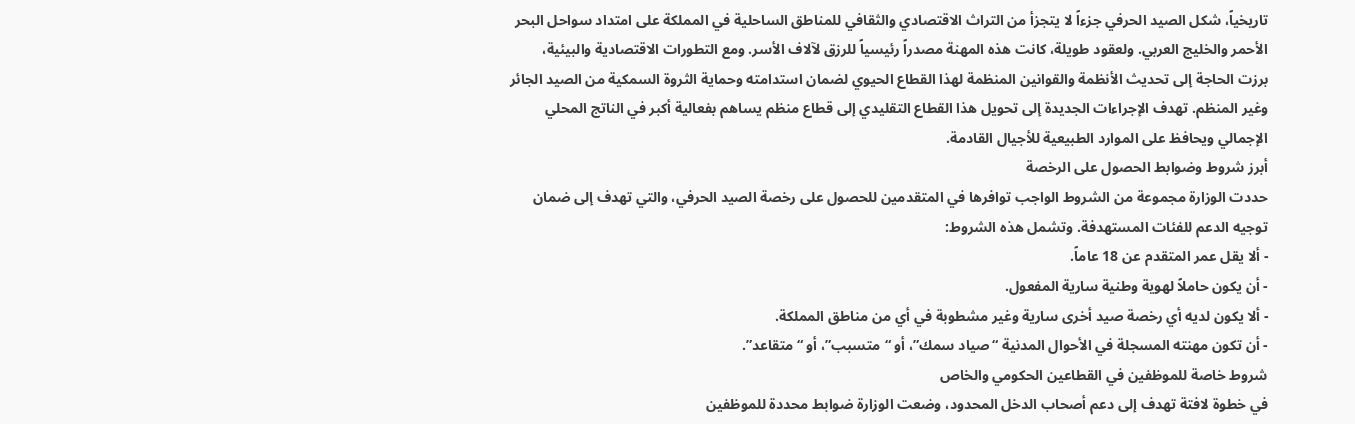تاريخياً، شكل الصيد الحرفي جزءاً لا يتجزأ من التراث الاقتصادي والثقافي للمناطق الساحلية في المملكة على امتداد سواحل البحر الأحمر والخليج العربي. ولعقود طويلة، كانت هذه المهنة مصدراً رئيسياً للرزق لآلاف الأسر. ومع التطورات الاقتصادية والبيئية، برزت الحاجة إلى تحديث الأنظمة والقوانين المنظمة لهذا القطاع الحيوي لضمان استدامته وحماية الثروة السمكية من الصيد الجائر وغير المنظم. تهدف الإجراءات الجديدة إلى تحويل هذا القطاع التقليدي إلى قطاع منظم يساهم بفعالية أكبر في الناتج المحلي الإجمالي ويحافظ على الموارد الطبيعية للأجيال القادمة.
أبرز شروط وضوابط الحصول على الرخصة
حددت الوزارة مجموعة من الشروط الواجب توافرها في المتقدمين للحصول على رخصة الصيد الحرفي، والتي تهدف إلى ضمان توجيه الدعم للفئات المستهدفة. وتشمل هذه الشروط:
- ألا يقل عمر المتقدم عن 18 عاماً.
- أن يكون حاملاً لهوية وطنية سارية المفعول.
- ألا يكون لديه أي رخصة صيد أخرى سارية وغير مشطوبة في أي من مناطق المملكة.
- أن تكون مهنته المسجلة في الأحوال المدنية “صياد سمك”، أو “متسبب”، أو “متقاعد”.
شروط خاصة للموظفين في القطاعين الحكومي والخاص
في خطوة لافتة تهدف إلى دعم أصحاب الدخل المحدود، وضعت الوزارة ضوابط محددة للموظفين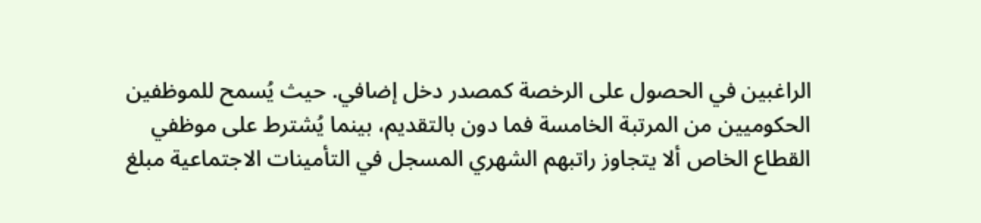الراغبين في الحصول على الرخصة كمصدر دخل إضافي. حيث يُسمح للموظفين الحكوميين من المرتبة الخامسة فما دون بالتقديم، بينما يُشترط على موظفي القطاع الخاص ألا يتجاوز راتبهم الشهري المسجل في التأمينات الاجتماعية مبلغ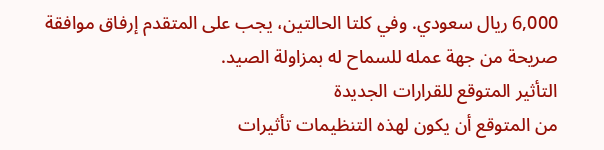6,000 ريال سعودي. وفي كلتا الحالتين، يجب على المتقدم إرفاق موافقة صريحة من جهة عمله للسماح له بمزاولة الصيد.
التأثير المتوقع للقرارات الجديدة
من المتوقع أن يكون لهذه التنظيمات تأثيرات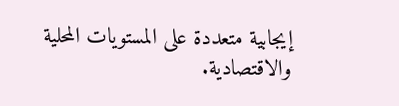إيجابية متعددة على المستويات المحلية والاقتصادية.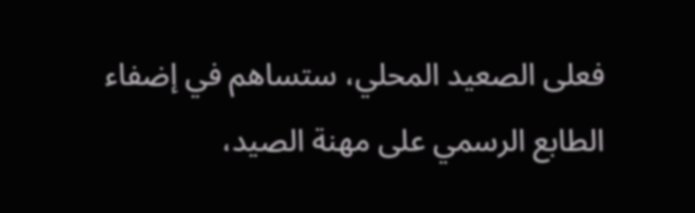فعلى الصعيد المحلي، ستساهم في إضفاء الطابع الرسمي على مهنة الصيد،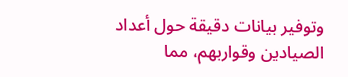وتوفير بيانات دقيقة حول أعداد الصيادين وقواربهم، مما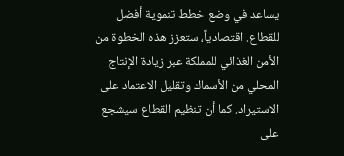يساعد في وضع خطط تنموية أفضل للقطاع. اقتصادياً، ستعزز هذه الخطوة من الأمن الغذائي للمملكة عبر زيادة الإنتاج المحلي من الأسماك وتقليل الاعتماد على الاستيراد. كما أن تنظيم القطاع سيشجع على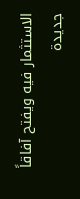الاستثمار فيه ويفتح آفاقاً جديدة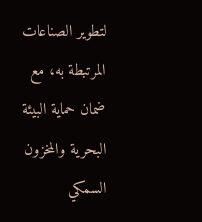لتطوير الصناعات المرتبطة به، مع ضمان حماية البيئة البحرية والمخزون السمكي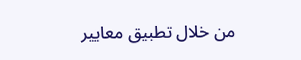من خلال تطبيق معايير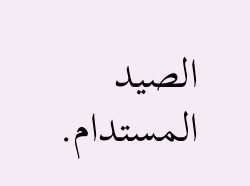الصيد المستدام.